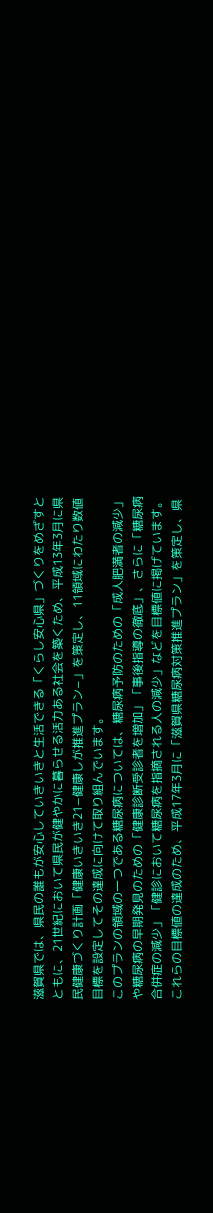滋賀県では、県民の誰もが安心していきいきと生活できる「くらし安心県」づくりをめざすとともに、21世紀において県民が健やかに暮らせる活力ある社会を築くため、平成13年3月に県民健康づくり計画「健康いきいき21−健康しが推進プラン−」を策定し、11領域にわたり数値目標を設定してその達成に向けて取り組んでいます。
このプランの領域の一つである糖尿病については、糖尿病予防のための「成人肥満者の減少」や糖尿病の早期発見のための「健康診断受診者を増加」「事後指導の徹底」、さらに「糖尿病合併症の減少」「健診において糖尿病を指摘される人の減少」などを目標値に掲げています。
これらの目標値の達成のため、平成17年3月に「滋賀県糖尿病対策推進プラン」を策定し、県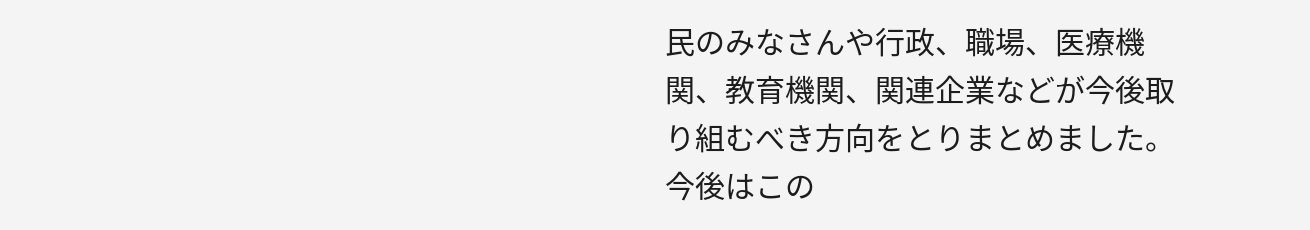民のみなさんや行政、職場、医療機関、教育機関、関連企業などが今後取り組むべき方向をとりまとめました。
今後はこの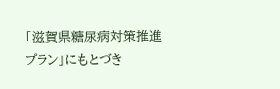「滋賀県糖尿病対策推進プラン」にもとづき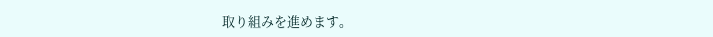取り組みを進めます。